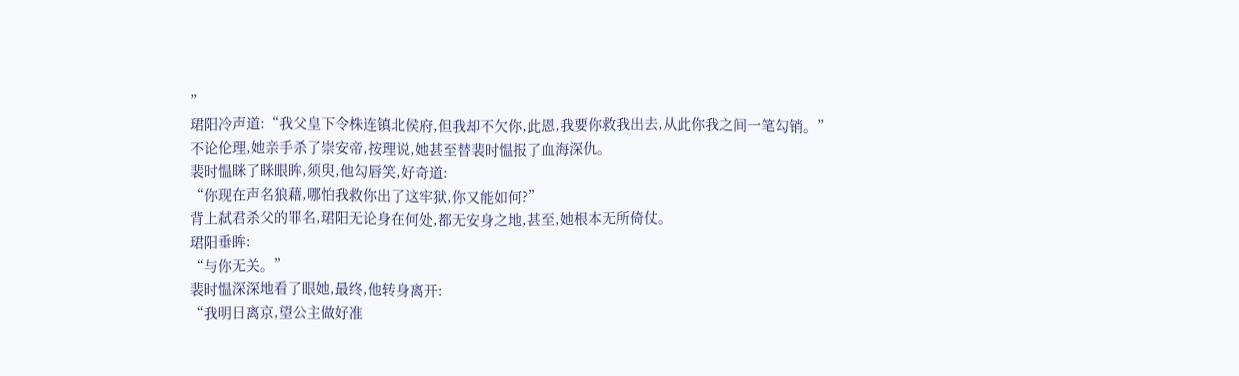”
珺阳冷声道:“我父皇下令株连镇北侯府,但我却不欠你,此恩,我要你救我出去,从此你我之间一笔勾销。”
不论伦理,她亲手杀了崇安帝,按理说,她甚至替裴时愠报了血海深仇。
裴时愠眯了眯眼眸,须臾,他勾唇笑,好奇道:
“你现在声名狼藉,哪怕我救你出了这牢狱,你又能如何?”
背上弑君杀父的罪名,珺阳无论身在何处,都无安身之地,甚至,她根本无所倚仗。
珺阳垂眸:
“与你无关。”
裴时愠深深地看了眼她,最终,他转身离开:
“我明日离京,望公主做好准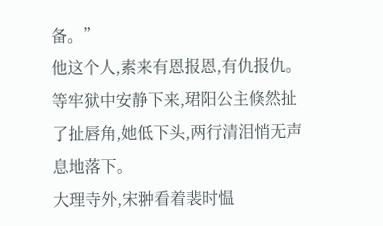备。”
他这个人,素来有恩报恩,有仇报仇。
等牢狱中安静下来,珺阳公主倏然扯了扯唇角,她低下头,两行清泪悄无声息地落下。
大理寺外,宋翀看着裴时愠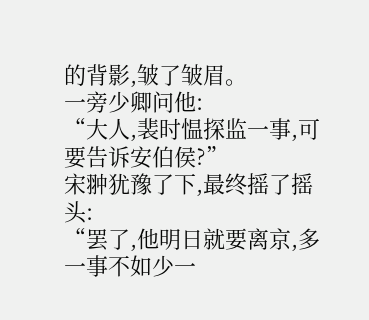的背影,皱了皱眉。
一旁少卿问他:
“大人,裴时愠探监一事,可要告诉安伯侯?”
宋翀犹豫了下,最终摇了摇头:
“罢了,他明日就要离京,多一事不如少一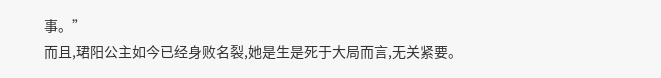事。”
而且,珺阳公主如今已经身败名裂,她是生是死于大局而言,无关紧要。